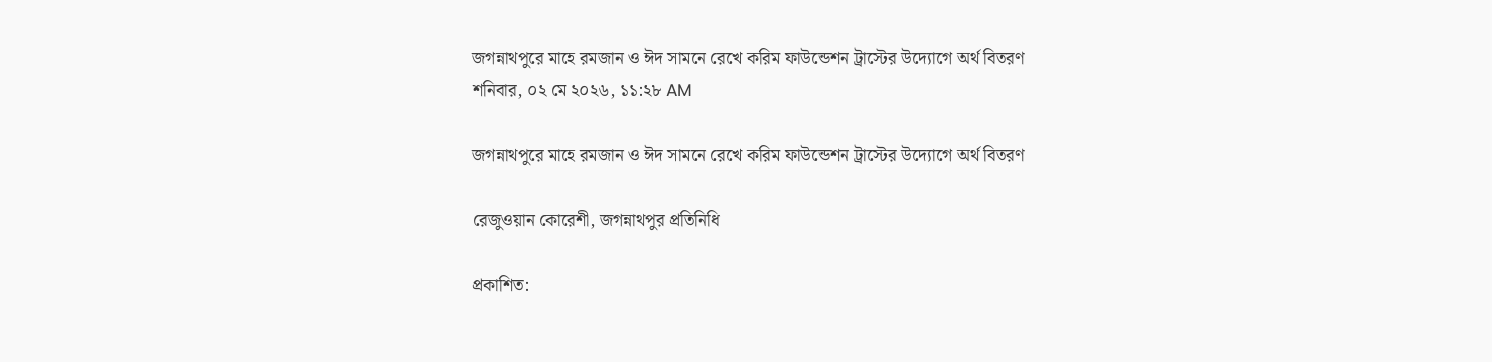জগন্নাথপুরে মাহে রমজান ও ঈদ সামনে রেখে করিম ফাউন্ডেশন ট্রাস্টের উদ্যোগে অর্থ বিতরণ
শনিবার, ০২ মে ২০২৬, ১১:২৮ AM

জগন্নাথপুরে মাহে রমজান ও ঈদ সামনে রেখে করিম ফাউন্ডেশন ট্রাস্টের উদ্যোগে অর্থ বিতরণ

রেজুওয়ান কোরেশী, জগন্নাথপুর প্রতিনিধি

প্রকাশিত: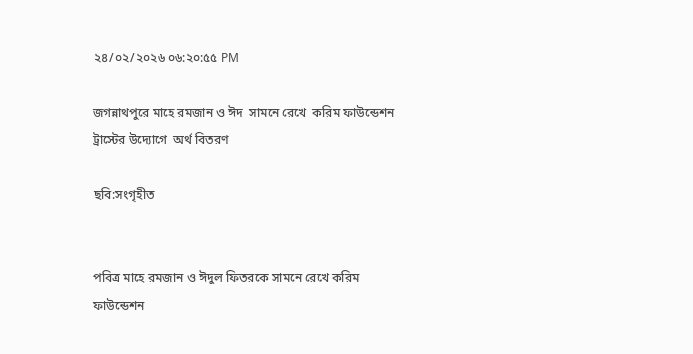২৪/০২/২০২৬ ০৬:২০:৫৫ PM

জগন্নাথপুরে মাহে রমজান ও ঈদ  সামনে রেখে  করিম ফাউন্ডেশন ট্রাস্টের উদ্যোগে  অর্থ বিতরণ

ছবি:সংগৃহীত


পবিত্র মাহে রমজান ও ঈদুল ফিতরকে সামনে রেখে করিম ফাউন্ডেশন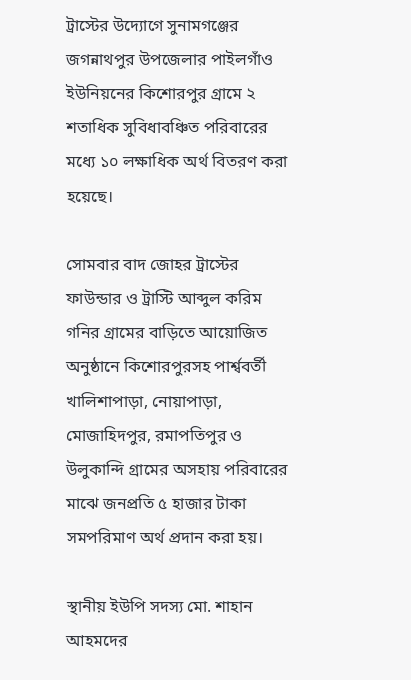ট্রাস্টের উদ্যোগে সুনামগঞ্জের জগন্নাথপুর উপজেলার পাইলগাঁও ইউনিয়নের কিশোরপুর গ্রামে ২ শতাধিক সুবিধাবঞ্চিত পরিবারের মধ্যে ১০ লক্ষাধিক অর্থ বিতরণ করা হয়েছে।

সোমবার বাদ জোহর ট্রাস্টের ফাউন্ডার ও ট্রাস্টি আব্দুল করিম গনির গ্রামের বাড়িতে আয়োজিত অনুষ্ঠানে কিশোরপুরসহ পার্শ্ববর্তী খালিশাপাড়া, নোয়াপাড়া, মোজাহিদপুর, রমাপতিপুর ও উলুকান্দি গ্রামের অসহায় পরিবারের মাঝে জনপ্রতি ৫ হাজার টাকা সমপরিমাণ অর্থ প্রদান করা হয়।

স্থানীয় ইউপি সদস্য মো. শাহান আহমদের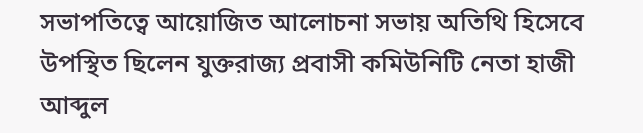সভাপতিত্বে আয়োজিত আলোচনা সভায় অতিথি হিসেবে উপস্থিত ছিলেন যুক্তরাজ্য প্রবাসী কমিউনিটি নেতা হাজী আব্দুল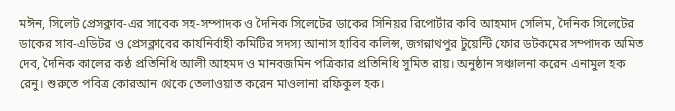মঈন, সিলেট প্রেসক্লাব-এর সাবেক সহ-সম্পাদক ও দৈনিক সিলেটের ডাকের সিনিয়র রিপোর্টার কবি আহমাদ সেলিম, দৈনিক সিলেটের ডাকের সাব-এডিটর ও প্রেসক্লাবের কার্যনির্বাহী কমিটির সদস্য আনাস হাবিব কলিন্স, জগন্নাথপুর টুয়েন্টি ফোর ডটকমের সম্পাদক অমিত দেব, দৈনিক কালের কণ্ঠ প্রতিনিধি আলী আহমদ ও মানবজমিন পত্রিকার প্রতিনিধি সুমিত রায়। অনুষ্ঠান সঞ্চালনা করেন এনামুল হক রেনু। শুরুতে পবিত্র কোরআন থেকে তেলাওয়াত করেন মাওলানা রফিকুল হক।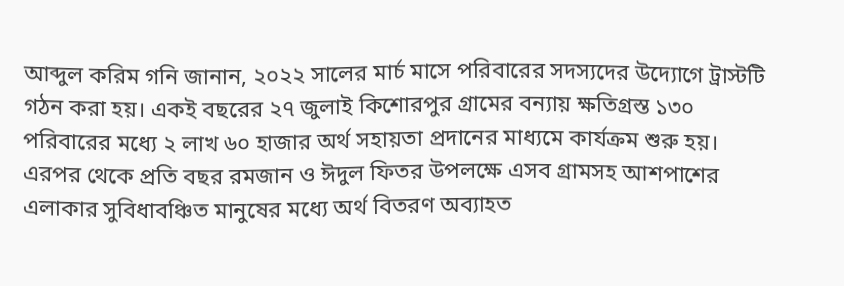আব্দুল করিম গনি জানান, ২০২২ সালের মার্চ মাসে পরিবারের সদস্যদের উদ্যোগে ট্রাস্টটি গঠন করা হয়। একই বছরের ২৭ জুলাই কিশোরপুর গ্রামের বন্যায় ক্ষতিগ্রস্ত ১৩০ পরিবারের মধ্যে ২ লাখ ৬০ হাজার অর্থ সহায়তা প্রদানের মাধ্যমে কার্যক্রম শুরু হয়। এরপর থেকে প্রতি বছর রমজান ও ঈদুল ফিতর উপলক্ষে এসব গ্রামসহ আশপাশের এলাকার সুবিধাবঞ্চিত মানুষের মধ্যে অর্থ বিতরণ অব্যাহত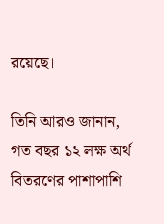রয়েছে।

তিনি আরও জানান, গত বছর ১২ লক্ষ অর্থ বিতরণের পাশাপাশি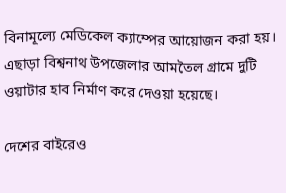বিনামূল্যে মেডিকেল ক্যাম্পের আয়োজন করা হয়। এছাড়া বিশ্বনাথ উপজেলার আমতৈল গ্রামে দুটি ওয়াটার হাব নির্মাণ করে দেওয়া হয়েছে।

দেশের বাইরেও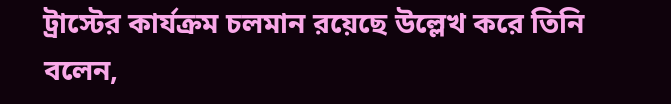ট্রাস্টের কার্যক্রম চলমান রয়েছে উল্লেখ করে তিনি বলেন,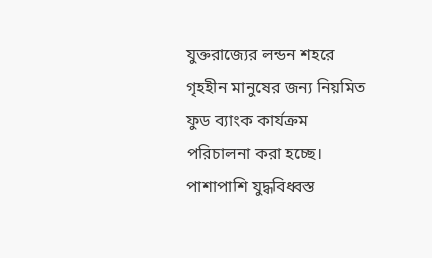যুক্তরাজ্যের লন্ডন শহরে গৃহহীন মানুষের জন্য নিয়মিত ফুড ব্যাংক কার্যক্রম পরিচালনা করা হচ্ছে। পাশাপাশি যুদ্ধবিধ্বস্ত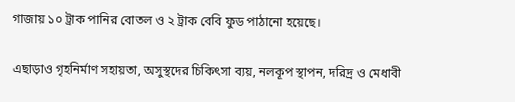গাজায় ১০ ট্রাক পানির বোতল ও ২ ট্রাক বেবি ফুড পাঠানো হয়েছে।

এছাড়াও গৃহনির্মাণ সহায়তা, অসুস্থদের চিকিৎসা ব্যয়, নলকূপ স্থাপন, দরিদ্র ও মেধাবী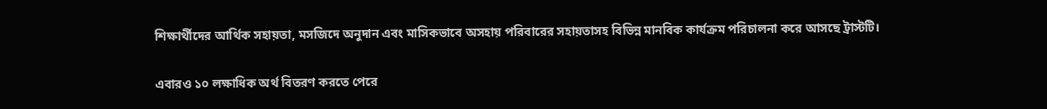শিক্ষার্থীদের আর্থিক সহায়তা, মসজিদে অনুদান এবং মাসিকভাবে অসহায় পরিবারের সহায়তাসহ বিভিন্ন মানবিক কার্যক্রম পরিচালনা করে আসছে ট্রাস্টটি।

এবারও ১০ লক্ষাধিক অর্থ বিতরণ করতে পেরে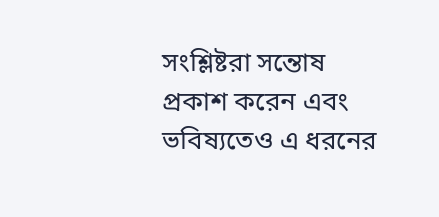সংশ্লিষ্টরা সন্তোষ প্রকাশ করেন এবং ভবিষ্যতেও এ ধরনের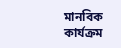মানবিক কার্যক্রম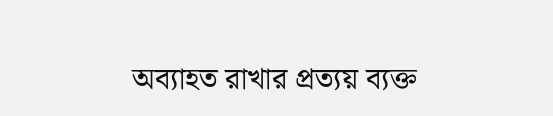অব্যাহত রাখার প্রত্যয় ব্যক্ত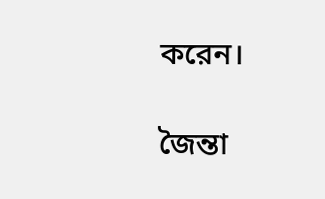করেন।

জৈন্তা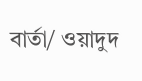বার্তা/ ওয়াদুদ